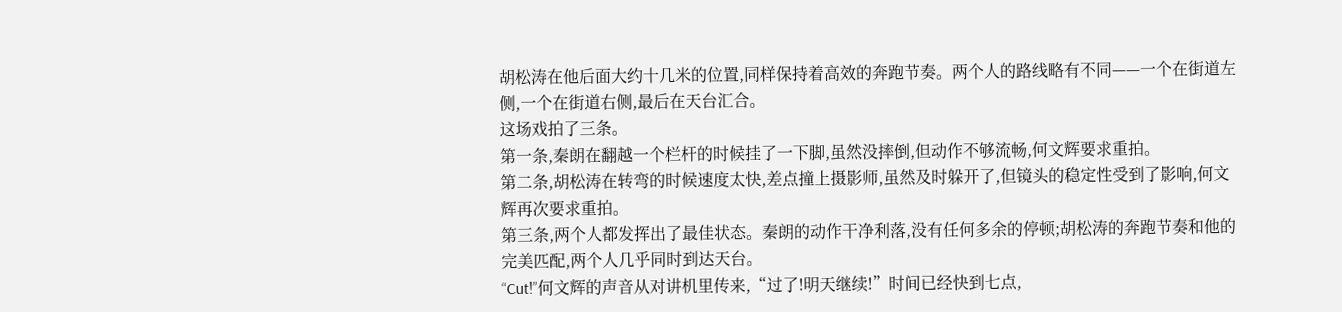胡松涛在他后面大约十几米的位置,同样保持着高效的奔跑节奏。两个人的路线略有不同——一个在街道左侧,一个在街道右侧,最后在天台汇合。
这场戏拍了三条。
第一条,秦朗在翻越一个栏杆的时候挂了一下脚,虽然没摔倒,但动作不够流畅,何文辉要求重拍。
第二条,胡松涛在转弯的时候速度太快,差点撞上摄影师,虽然及时躲开了,但镜头的稳定性受到了影响,何文辉再次要求重拍。
第三条,两个人都发挥出了最佳状态。秦朗的动作干净利落,没有任何多余的停顿;胡松涛的奔跑节奏和他的完美匹配,两个人几乎同时到达天台。
“Cut!”何文辉的声音从对讲机里传来,“过了!明天继续!”时间已经快到七点,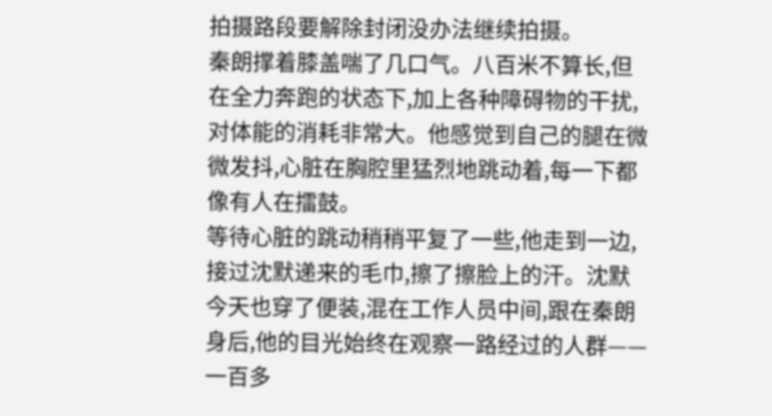拍摄路段要解除封闭没办法继续拍摄。
秦朗撑着膝盖喘了几口气。八百米不算长,但在全力奔跑的状态下,加上各种障碍物的干扰,对体能的消耗非常大。他感觉到自己的腿在微微发抖,心脏在胸腔里猛烈地跳动着,每一下都像有人在擂鼓。
等待心脏的跳动稍稍平复了一些,他走到一边,接过沈默递来的毛巾,擦了擦脸上的汗。沈默今天也穿了便装,混在工作人员中间,跟在秦朗身后,他的目光始终在观察一路经过的人群——一百多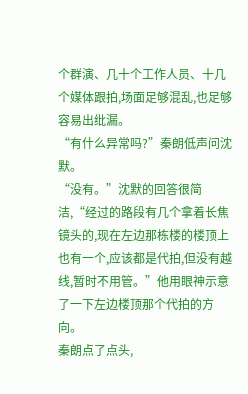个群演、几十个工作人员、十几个媒体跟拍,场面足够混乱,也足够容易出纰漏。
“有什么异常吗?”秦朗低声问沈默。
“没有。”沈默的回答很简洁,“经过的路段有几个拿着长焦镜头的,现在左边那栋楼的楼顶上也有一个,应该都是代拍,但没有越线,暂时不用管。”他用眼神示意了一下左边楼顶那个代拍的方向。
秦朗点了点头,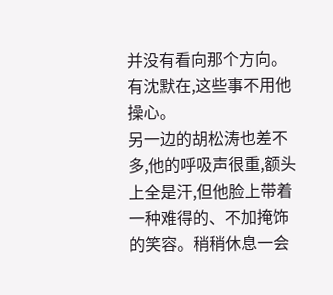并没有看向那个方向。有沈默在,这些事不用他操心。
另一边的胡松涛也差不多,他的呼吸声很重,额头上全是汗,但他脸上带着一种难得的、不加掩饰的笑容。稍稍休息一会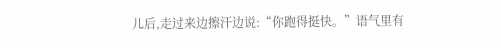儿后,走过来边擦汗边说:“你跑得挺快。”语气里有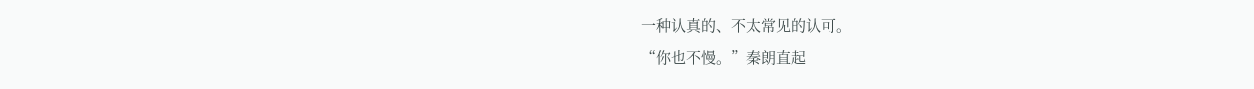一种认真的、不太常见的认可。
“你也不慢。”秦朗直起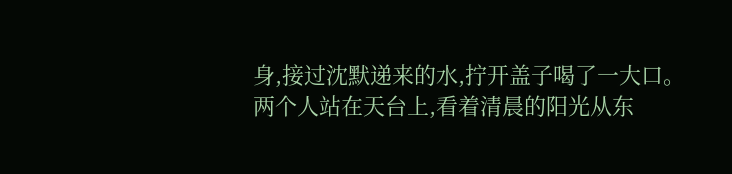身,接过沈默递来的水,拧开盖子喝了一大口。
两个人站在天台上,看着清晨的阳光从东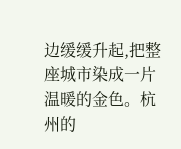边缓缓升起,把整座城市染成一片温暖的金色。杭州的